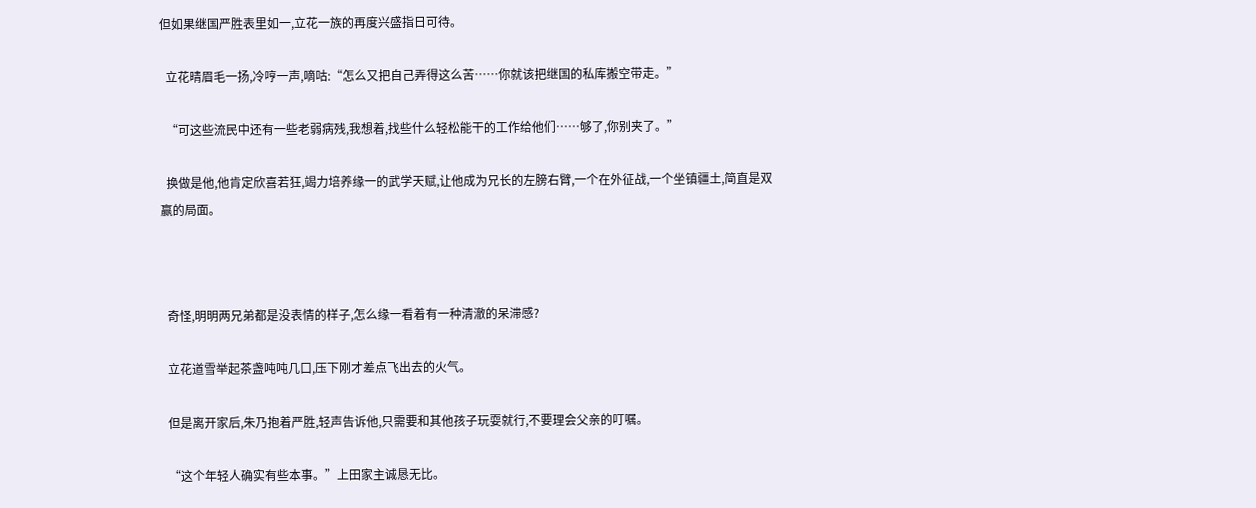但如果继国严胜表里如一,立花一族的再度兴盛指日可待。

  立花晴眉毛一扬,冷哼一声,嘀咕:“怎么又把自己弄得这么苦……你就该把继国的私库搬空带走。”

  “可这些流民中还有一些老弱病残,我想着,找些什么轻松能干的工作给他们……够了,你别夹了。”

  换做是他,他肯定欣喜若狂,竭力培养缘一的武学天赋,让他成为兄长的左膀右臂,一个在外征战,一个坐镇疆土,简直是双赢的局面。



  奇怪,明明两兄弟都是没表情的样子,怎么缘一看着有一种清澈的呆滞感?

  立花道雪举起茶盏吨吨几口,压下刚才差点飞出去的火气。

  但是离开家后,朱乃抱着严胜,轻声告诉他,只需要和其他孩子玩耍就行,不要理会父亲的叮嘱。

  “这个年轻人确实有些本事。”上田家主诚恳无比。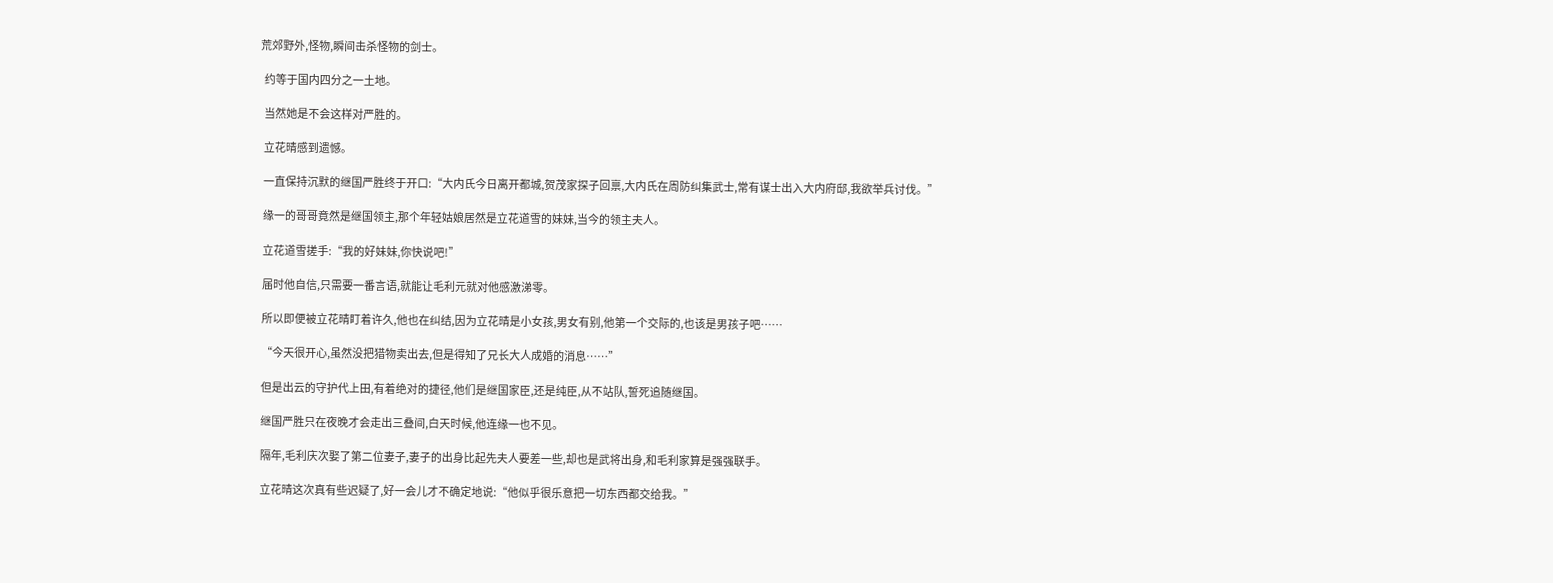荒郊野外,怪物,瞬间击杀怪物的剑士。

  约等于国内四分之一土地。

  当然她是不会这样对严胜的。

  立花晴感到遗憾。

  一直保持沉默的继国严胜终于开口:“大内氏今日离开都城,贺茂家探子回禀,大内氏在周防纠集武士,常有谋士出入大内府邸,我欲举兵讨伐。”

  缘一的哥哥竟然是继国领主,那个年轻姑娘居然是立花道雪的妹妹,当今的领主夫人。

  立花道雪搓手:“我的好妹妹,你快说吧!”

  届时他自信,只需要一番言语,就能让毛利元就对他感激涕零。

  所以即便被立花晴盯着许久,他也在纠结,因为立花晴是小女孩,男女有别,他第一个交际的,也该是男孩子吧……

  “今天很开心,虽然没把猎物卖出去,但是得知了兄长大人成婚的消息……”

  但是出云的守护代上田,有着绝对的捷径,他们是继国家臣,还是纯臣,从不站队,誓死追随继国。

  继国严胜只在夜晚才会走出三叠间,白天时候,他连缘一也不见。

  隔年,毛利庆次娶了第二位妻子,妻子的出身比起先夫人要差一些,却也是武将出身,和毛利家算是强强联手。

  立花晴这次真有些迟疑了,好一会儿才不确定地说:“他似乎很乐意把一切东西都交给我。”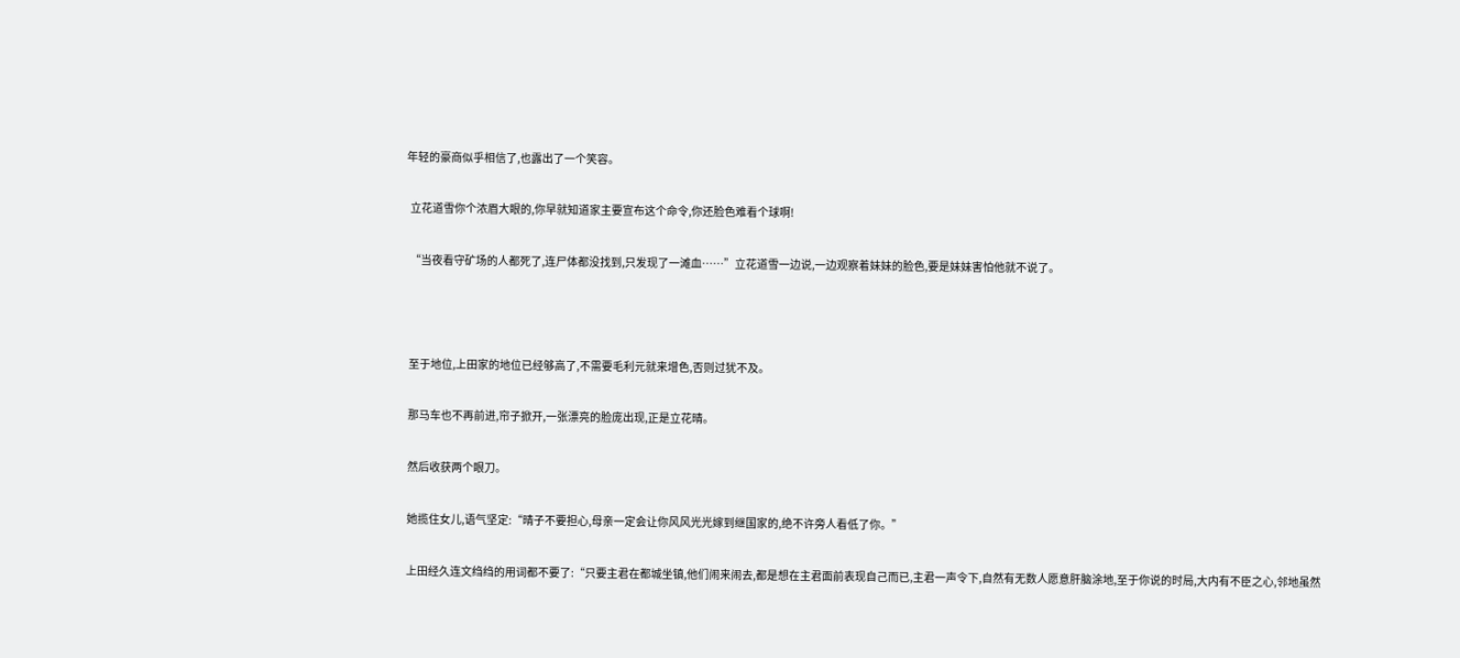年轻的豪商似乎相信了,也露出了一个笑容。

  立花道雪你个浓眉大眼的,你早就知道家主要宣布这个命令,你还脸色难看个球啊!

  “当夜看守矿场的人都死了,连尸体都没找到,只发现了一滩血……”立花道雪一边说,一边观察着妹妹的脸色,要是妹妹害怕他就不说了。



  至于地位,上田家的地位已经够高了,不需要毛利元就来增色,否则过犹不及。

  那马车也不再前进,帘子掀开,一张漂亮的脸庞出现,正是立花晴。

  然后收获两个眼刀。

  她揽住女儿,语气坚定:“晴子不要担心,母亲一定会让你风风光光嫁到继国家的,绝不许旁人看低了你。”

  上田经久连文绉绉的用词都不要了:“只要主君在都城坐镇,他们闹来闹去,都是想在主君面前表现自己而已,主君一声令下,自然有无数人愿意肝脑涂地,至于你说的时局,大内有不臣之心,邻地虽然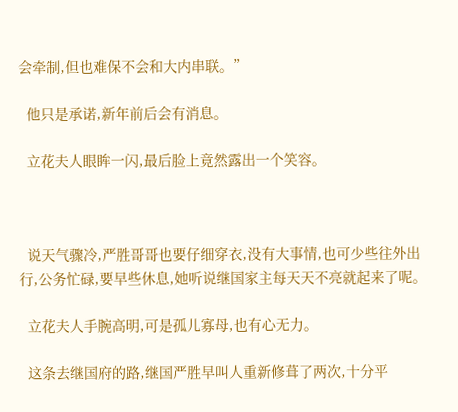会牵制,但也难保不会和大内串联。”

  他只是承诺,新年前后会有消息。

  立花夫人眼眸一闪,最后脸上竟然露出一个笑容。



  说天气骤冷,严胜哥哥也要仔细穿衣,没有大事情,也可少些往外出行,公务忙碌,要早些休息,她听说继国家主每天天不亮就起来了呢。

  立花夫人手腕高明,可是孤儿寡母,也有心无力。

  这条去继国府的路,继国严胜早叫人重新修葺了两次,十分平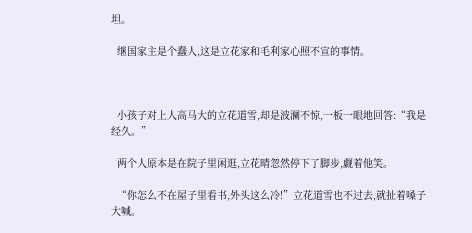坦。

  继国家主是个蠢人,这是立花家和毛利家心照不宣的事情。



  小孩子对上人高马大的立花道雪,却是波澜不惊,一板一眼地回答:“我是经久。”

  两个人原本是在院子里闲逛,立花晴忽然停下了脚步,觑着他笑。

  “你怎么不在屋子里看书,外头这么冷!”立花道雪也不过去,就扯着嗓子大喊。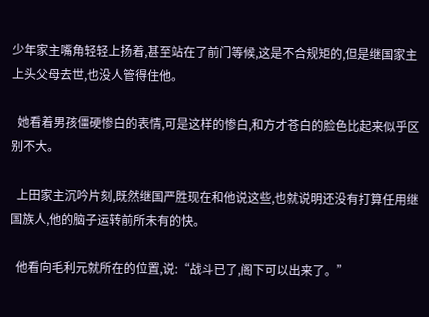少年家主嘴角轻轻上扬着,甚至站在了前门等候,这是不合规矩的,但是继国家主上头父母去世,也没人管得住他。

  她看着男孩僵硬惨白的表情,可是这样的惨白,和方才苍白的脸色比起来似乎区别不大。

  上田家主沉吟片刻,既然继国严胜现在和他说这些,也就说明还没有打算任用继国族人,他的脑子运转前所未有的快。

  他看向毛利元就所在的位置,说:“战斗已了,阁下可以出来了。”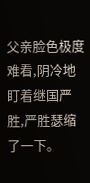父亲脸色极度难看,阴冷地盯着继国严胜,严胜瑟缩了一下。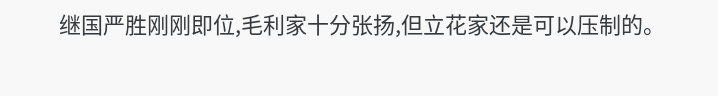继国严胜刚刚即位,毛利家十分张扬,但立花家还是可以压制的。